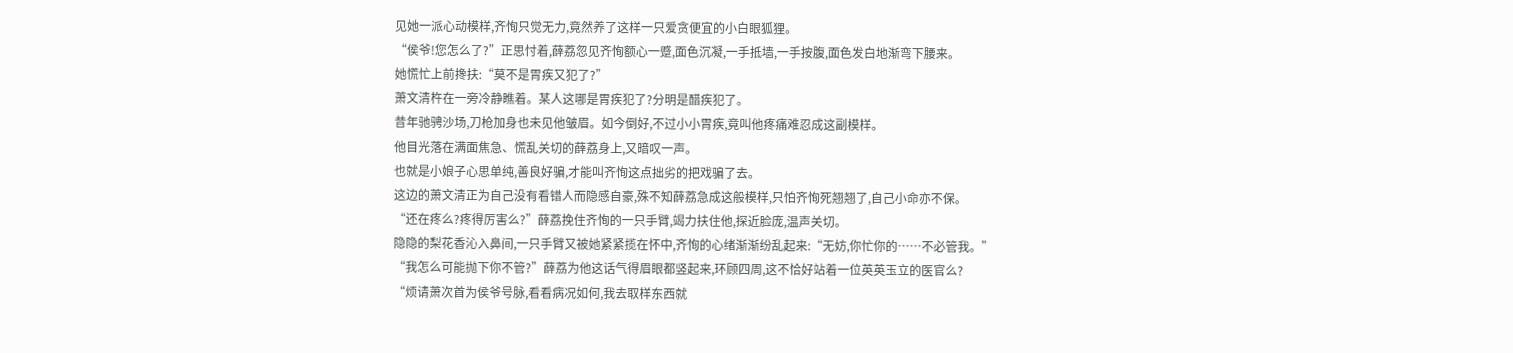见她一派心动模样,齐恂只觉无力,竟然养了这样一只爱贪便宜的小白眼狐狸。
“侯爷!您怎么了?”正思忖着,薛荔忽见齐恂额心一蹙,面色沉凝,一手抵墙,一手按腹,面色发白地渐弯下腰来。
她慌忙上前搀扶:“莫不是胃疾又犯了?”
萧文清杵在一旁冷静瞧着。某人这哪是胃疾犯了?分明是醋疾犯了。
昔年驰骋沙场,刀枪加身也未见他皱眉。如今倒好,不过小小胃疾,竟叫他疼痛难忍成这副模样。
他目光落在满面焦急、慌乱关切的薛荔身上,又暗叹一声。
也就是小娘子心思单纯,善良好骗,才能叫齐恂这点拙劣的把戏骗了去。
这边的萧文清正为自己没有看错人而隐感自豪,殊不知薛荔急成这般模样,只怕齐恂死翘翘了,自己小命亦不保。
“还在疼么?疼得厉害么?”薛荔挽住齐恂的一只手臂,竭力扶住他,探近脸庞,温声关切。
隐隐的梨花香沁入鼻间,一只手臂又被她紧紧揽在怀中,齐恂的心绪渐渐纷乱起来:“无妨,你忙你的……不必管我。”
“我怎么可能抛下你不管?”薛荔为他这话气得眉眼都竖起来,环顾四周,这不恰好站着一位英英玉立的医官么?
“烦请萧次首为侯爷号脉,看看病况如何,我去取样东西就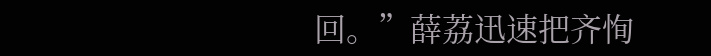回。”薛荔迅速把齐恂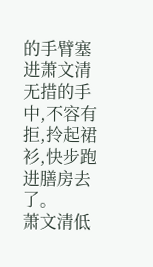的手臂塞进萧文清无措的手中,不容有拒,拎起裙衫,快步跑进膳房去了。
萧文清低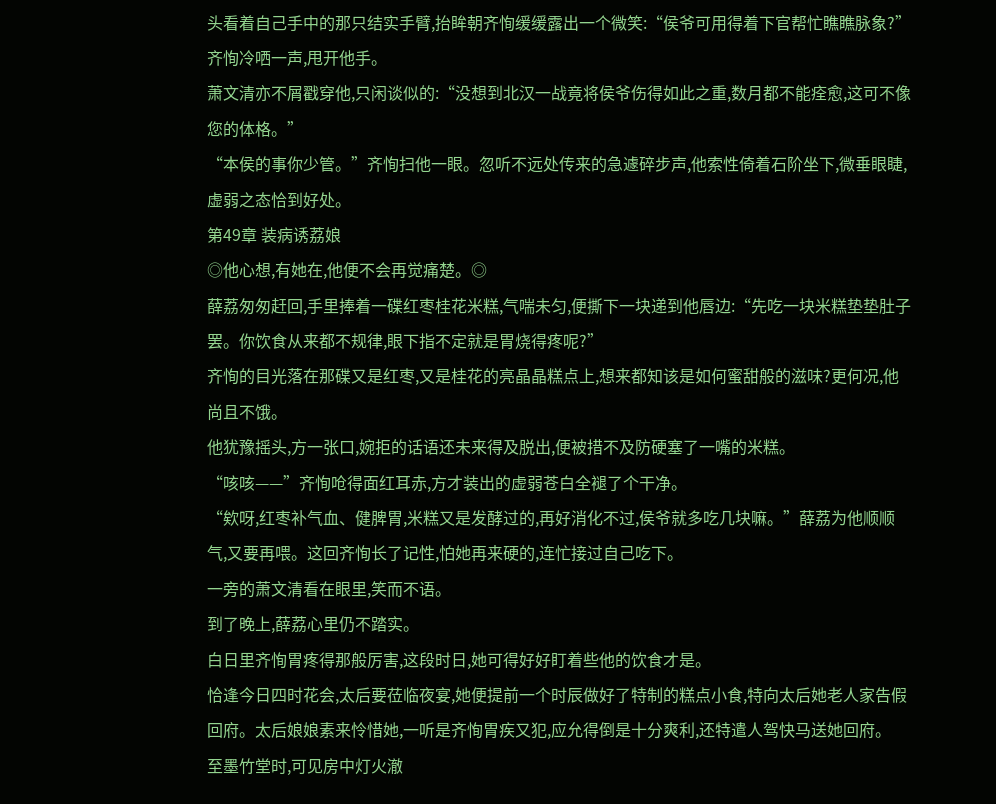头看着自己手中的那只结实手臂,抬眸朝齐恂缓缓露出一个微笑:“侯爷可用得着下官帮忙瞧瞧脉象?”
齐恂冷哂一声,甩开他手。
萧文清亦不屑戳穿他,只闲谈似的:“没想到北汉一战竟将侯爷伤得如此之重,数月都不能痊愈,这可不像您的体格。”
“本侯的事你少管。”齐恂扫他一眼。忽听不远处传来的急遽碎步声,他索性倚着石阶坐下,微垂眼睫,虚弱之态恰到好处。
第49章 装病诱荔娘
◎他心想,有她在,他便不会再觉痛楚。◎
薛荔匆匆赶回,手里捧着一碟红枣桂花米糕,气喘未匀,便撕下一块递到他唇边:“先吃一块米糕垫垫肚子罢。你饮食从来都不规律,眼下指不定就是胃烧得疼呢?”
齐恂的目光落在那碟又是红枣,又是桂花的亮晶晶糕点上,想来都知该是如何蜜甜般的滋味?更何况,他尚且不饿。
他犹豫摇头,方一张口,婉拒的话语还未来得及脱出,便被措不及防硬塞了一嘴的米糕。
“咳咳——”齐恂呛得面红耳赤,方才装出的虚弱苍白全褪了个干净。
“欸呀,红枣补气血、健脾胃,米糕又是发酵过的,再好消化不过,侯爷就多吃几块嘛。”薛荔为他顺顺气,又要再喂。这回齐恂长了记性,怕她再来硬的,连忙接过自己吃下。
一旁的萧文清看在眼里,笑而不语。
到了晚上,薛荔心里仍不踏实。
白日里齐恂胃疼得那般厉害,这段时日,她可得好好盯着些他的饮食才是。
恰逢今日四时花会,太后要莅临夜宴,她便提前一个时辰做好了特制的糕点小食,特向太后她老人家告假回府。太后娘娘素来怜惜她,一听是齐恂胃疾又犯,应允得倒是十分爽利,还特遣人驾快马送她回府。
至墨竹堂时,可见房中灯火澈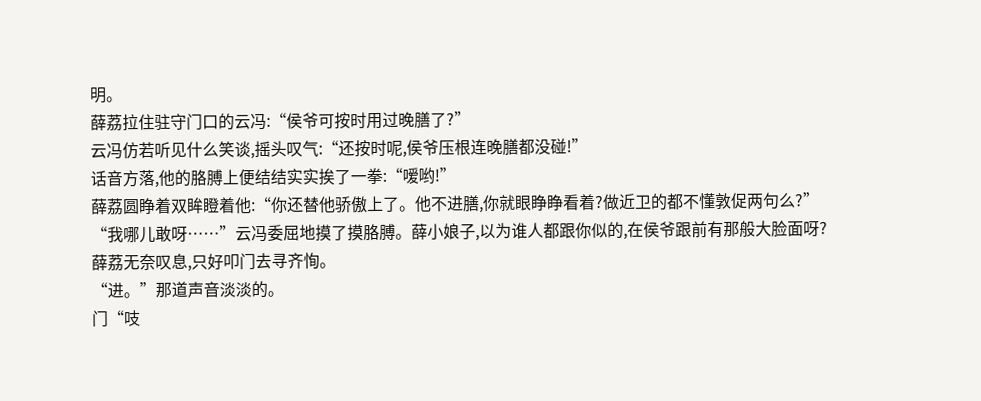明。
薛荔拉住驻守门口的云冯:“侯爷可按时用过晚膳了?”
云冯仿若听见什么笑谈,摇头叹气:“还按时呢,侯爷压根连晚膳都没碰!”
话音方落,他的胳膊上便结结实实挨了一拳:“嗳哟!”
薛荔圆睁着双眸瞪着他:“你还替他骄傲上了。他不进膳,你就眼睁睁看着?做近卫的都不懂敦促两句么?”
“我哪儿敢呀……”云冯委屈地摸了摸胳膊。薛小娘子,以为谁人都跟你似的,在侯爷跟前有那般大脸面呀?
薛荔无奈叹息,只好叩门去寻齐恂。
“进。”那道声音淡淡的。
门“吱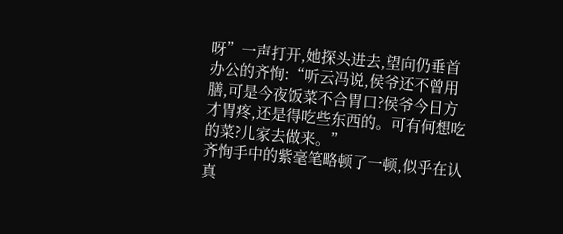呀”一声打开,她探头进去,望向仍垂首办公的齐恂:“听云冯说,侯爷还不曾用膳,可是今夜饭菜不合胃口?侯爷今日方才胃疼,还是得吃些东西的。可有何想吃的菜?儿家去做来。”
齐恂手中的紫毫笔略顿了一顿,似乎在认真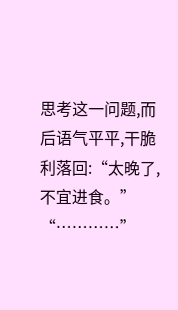思考这一问题,而后语气平平,干脆利落回:“太晚了,不宜进食。”
“…………”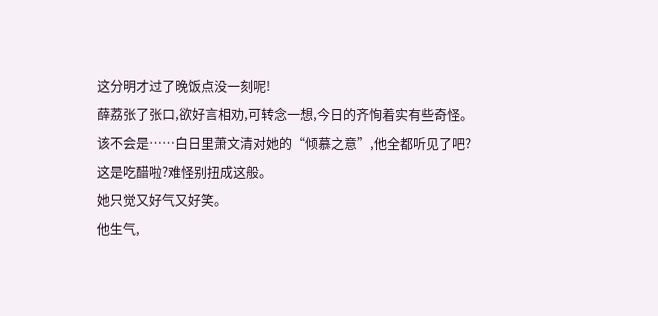这分明才过了晚饭点没一刻呢!
薛荔张了张口,欲好言相劝,可转念一想,今日的齐恂着实有些奇怪。
该不会是……白日里萧文清对她的“倾慕之意”,他全都听见了吧?
这是吃醋啦?难怪别扭成这般。
她只觉又好气又好笑。
他生气,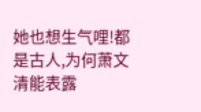她也想生气哩!都是古人,为何萧文清能表露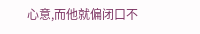心意,而他就偏闭口不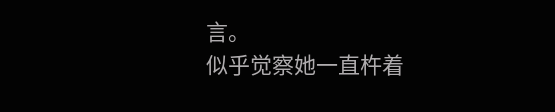言。
似乎觉察她一直杵着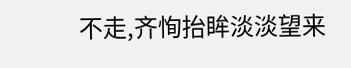不走,齐恂抬眸淡淡望来